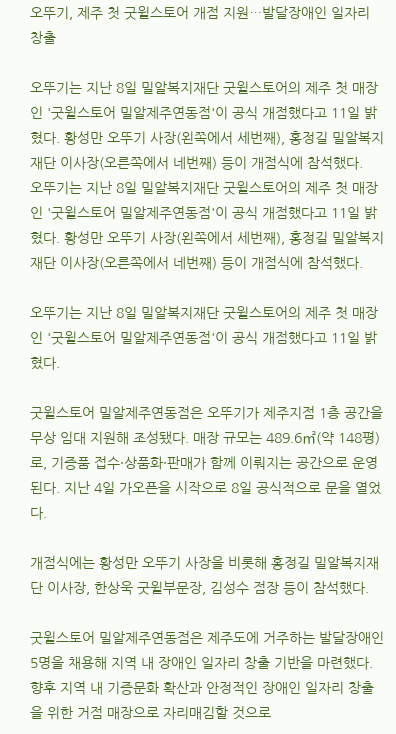오뚜기, 제주 첫 굿윌스토어 개점 지원…발달장애인 일자리 창출

오뚜기는 지난 8일 밀알복지재단 굿윌스토어의 제주 첫 매장인 '굿윌스토어 밀알제주연동점'이 공식 개점했다고 11일 밝혔다. 황성만 오뚜기 사장(왼쪽에서 세번째), 홍정길 밀알복지재단 이사장(오른쪽에서 네번째) 등이 개점식에 참석했다.
오뚜기는 지난 8일 밀알복지재단 굿윌스토어의 제주 첫 매장인 '굿윌스토어 밀알제주연동점'이 공식 개점했다고 11일 밝혔다. 황성만 오뚜기 사장(왼쪽에서 세번째), 홍정길 밀알복지재단 이사장(오른쪽에서 네번째) 등이 개점식에 참석했다.

오뚜기는 지난 8일 밀알복지재단 굿윌스토어의 제주 첫 매장인 '굿윌스토어 밀알제주연동점'이 공식 개점했다고 11일 밝혔다.

굿윌스토어 밀알제주연동점은 오뚜기가 제주지점 1층 공간을 무상 임대 지원해 조성됐다. 매장 규모는 489.6㎡(약 148평)로, 기증품 접수·상품화·판매가 함께 이뤄지는 공간으로 운영된다. 지난 4일 가오픈을 시작으로 8일 공식적으로 문을 열었다.

개점식에는 황성만 오뚜기 사장을 비롯해 홍정길 밀알복지재단 이사장, 한상욱 굿윌부문장, 김성수 점장 등이 참석했다.

굿윌스토어 밀알제주연동점은 제주도에 거주하는 발달장애인 5명을 채용해 지역 내 장애인 일자리 창출 기반을 마련했다. 향후 지역 내 기증문화 확산과 안정적인 장애인 일자리 창출을 위한 거점 매장으로 자리매김할 것으로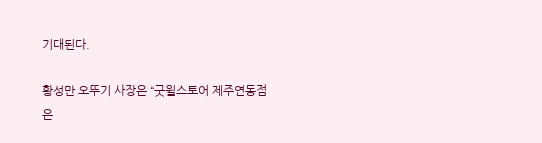기대된다.

황성만 오뚜기 사장은 “굿윌스토어 제주연동점은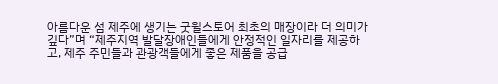아름다운 섬 제주에 생기는 굿윌스토어 최초의 매장이라 더 의미가 깊다”며 “제주지역 발달장애인들에게 안정적인 일자리를 제공하고, 제주 주민들과 관광객들에게 좋은 제품을 공급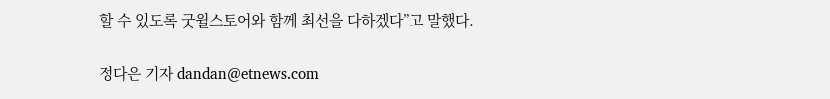할 수 있도록 굿윌스토어와 함께 최선을 다하겠다”고 말했다.

정다은 기자 dandan@etnews.com